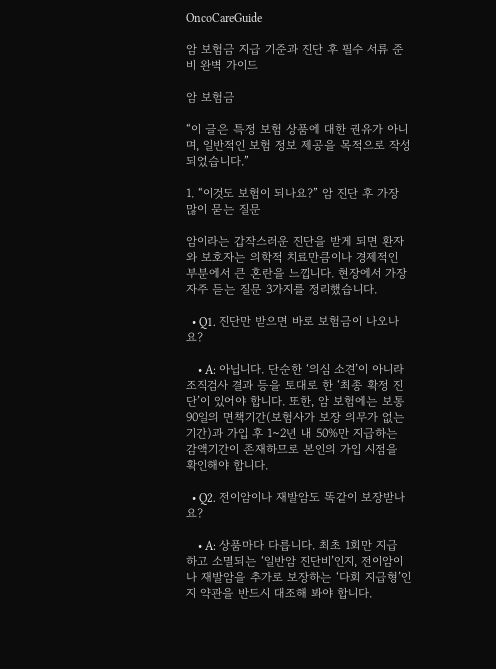OncoCareGuide

암 보험금 지급 기준과 진단 후 필수 서류 준비 완벽 가이드

암 보험금

“이 글은 특정 보험 상품에 대한 권유가 아니며, 일반적인 보험 정보 제공을 목적으로 작성되었습니다.”

1. “이것도 보험이 되나요?” 암 진단 후 가장 많이 묻는 질문

암이라는 갑작스러운 진단을 받게 되면 환자와 보호자는 의학적 치료만큼이나 경제적인 부분에서 큰 혼란을 느낍니다. 현장에서 가장 자주 듣는 질문 3가지를 정리했습니다.

  • Q1. 진단만 받으면 바로 보험금이 나오나요?

    • A: 아닙니다. 단순한 ‘의심 소견’이 아니라 조직검사 결과 등을 토대로 한 ‘최종 확정 진단’이 있어야 합니다. 또한, 암 보험에는 보통 90일의 면책기간(보험사가 보장 의무가 없는 기간)과 가입 후 1~2년 내 50%만 지급하는 감액기간이 존재하므로 본인의 가입 시점을 확인해야 합니다.

  • Q2. 전이암이나 재발암도 똑같이 보장받나요?

    • A: 상품마다 다릅니다. 최초 1회만 지급하고 소멸되는 ‘일반암 진단비’인지, 전이암이나 재발암을 추가로 보장하는 ‘다회 지급형’인지 약관을 반드시 대조해 봐야 합니다.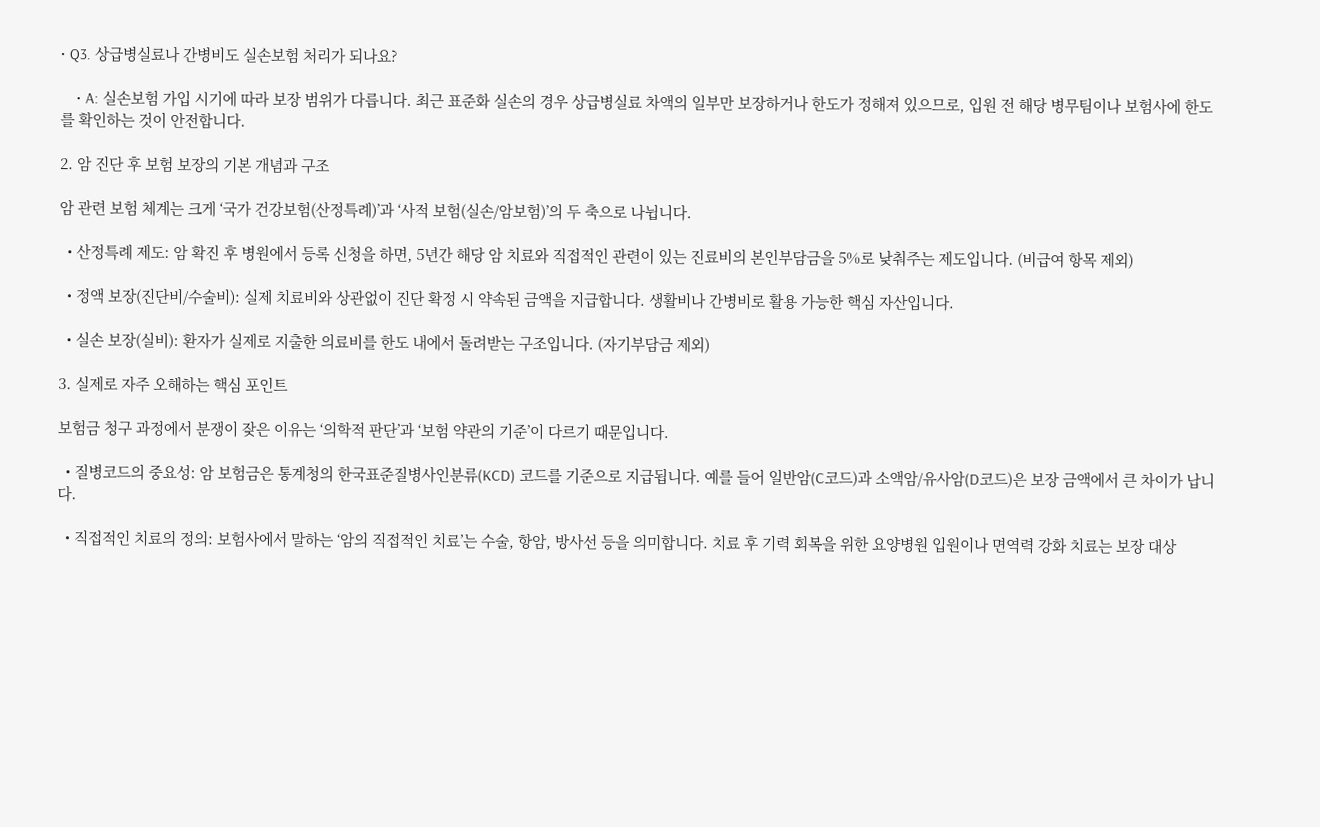• Q3. 상급병실료나 간병비도 실손보험 처리가 되나요?

    • A: 실손보험 가입 시기에 따라 보장 범위가 다릅니다. 최근 표준화 실손의 경우 상급병실료 차액의 일부만 보장하거나 한도가 정해져 있으므로, 입원 전 해당 병무팀이나 보험사에 한도를 확인하는 것이 안전합니다.

2. 암 진단 후 보험 보장의 기본 개념과 구조

암 관련 보험 체계는 크게 ‘국가 건강보험(산정특례)’과 ‘사적 보험(실손/암보험)’의 두 축으로 나뉩니다.

  • 산정특례 제도: 암 확진 후 병원에서 등록 신청을 하면, 5년간 해당 암 치료와 직접적인 관련이 있는 진료비의 본인부담금을 5%로 낮춰주는 제도입니다. (비급여 항목 제외)

  • 정액 보장(진단비/수술비): 실제 치료비와 상관없이 진단 확정 시 약속된 금액을 지급합니다. 생활비나 간병비로 활용 가능한 핵심 자산입니다.

  • 실손 보장(실비): 환자가 실제로 지출한 의료비를 한도 내에서 돌려받는 구조입니다. (자기부담금 제외)

3. 실제로 자주 오해하는 핵심 포인트

보험금 청구 과정에서 분쟁이 잦은 이유는 ‘의학적 판단’과 ‘보험 약관의 기준’이 다르기 때문입니다.

  • 질병코드의 중요성: 암 보험금은 통계청의 한국표준질병사인분류(KCD) 코드를 기준으로 지급됩니다. 예를 들어 일반암(C코드)과 소액암/유사암(D코드)은 보장 금액에서 큰 차이가 납니다.

  • 직접적인 치료의 정의: 보험사에서 말하는 ‘암의 직접적인 치료’는 수술, 항암, 방사선 등을 의미합니다. 치료 후 기력 회복을 위한 요양병원 입원이나 면역력 강화 치료는 보장 대상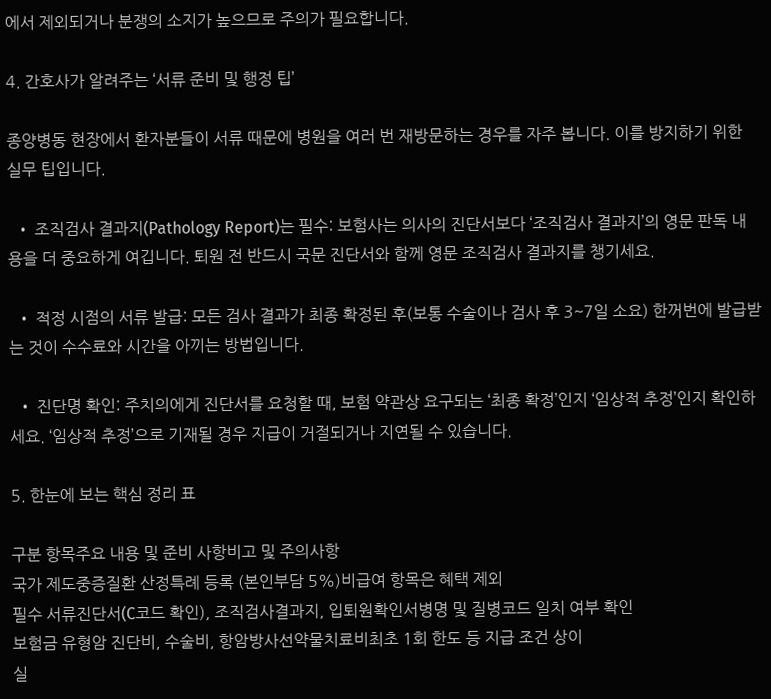에서 제외되거나 분쟁의 소지가 높으므로 주의가 필요합니다.

4. 간호사가 알려주는 ‘서류 준비 및 행정 팁’

종양병동 현장에서 환자분들이 서류 때문에 병원을 여러 번 재방문하는 경우를 자주 봅니다. 이를 방지하기 위한 실무 팁입니다.

  • 조직검사 결과지(Pathology Report)는 필수: 보험사는 의사의 진단서보다 ‘조직검사 결과지’의 영문 판독 내용을 더 중요하게 여깁니다. 퇴원 전 반드시 국문 진단서와 함께 영문 조직검사 결과지를 챙기세요.

  • 적정 시점의 서류 발급: 모든 검사 결과가 최종 확정된 후(보통 수술이나 검사 후 3~7일 소요) 한꺼번에 발급받는 것이 수수료와 시간을 아끼는 방법입니다.

  • 진단명 확인: 주치의에게 진단서를 요청할 때, 보험 약관상 요구되는 ‘최종 확정’인지 ‘임상적 추정’인지 확인하세요. ‘임상적 추정’으로 기재될 경우 지급이 거절되거나 지연될 수 있습니다.

5. 한눈에 보는 핵심 정리 표

구분 항목주요 내용 및 준비 사항비고 및 주의사항
국가 제도중증질환 산정특례 등록 (본인부담 5%)비급여 항목은 혜택 제외
필수 서류진단서(C코드 확인), 조직검사결과지, 입퇴원확인서병명 및 질병코드 일치 여부 확인
보험금 유형암 진단비, 수술비, 항암방사선약물치료비최초 1회 한도 등 지급 조건 상이
실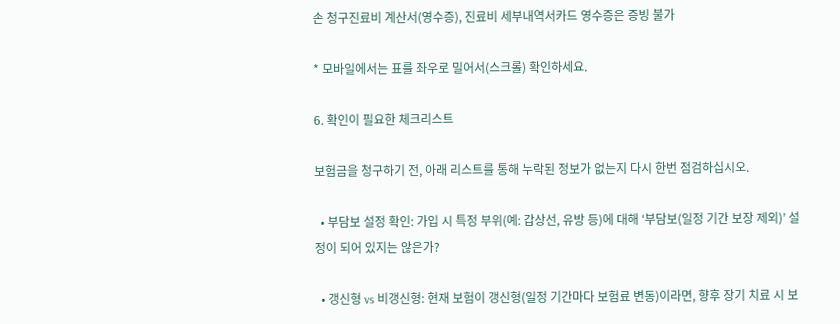손 청구진료비 계산서(영수증), 진료비 세부내역서카드 영수증은 증빙 불가

* 모바일에서는 표를 좌우로 밀어서(스크롤) 확인하세요.

6. 확인이 필요한 체크리스트

보험금을 청구하기 전, 아래 리스트를 통해 누락된 정보가 없는지 다시 한번 점검하십시오.

  • 부담보 설정 확인: 가입 시 특정 부위(예: 갑상선, 유방 등)에 대해 ‘부담보(일정 기간 보장 제외)’ 설정이 되어 있지는 않은가?

  • 갱신형 vs 비갱신형: 현재 보험이 갱신형(일정 기간마다 보험료 변동)이라면, 향후 장기 치료 시 보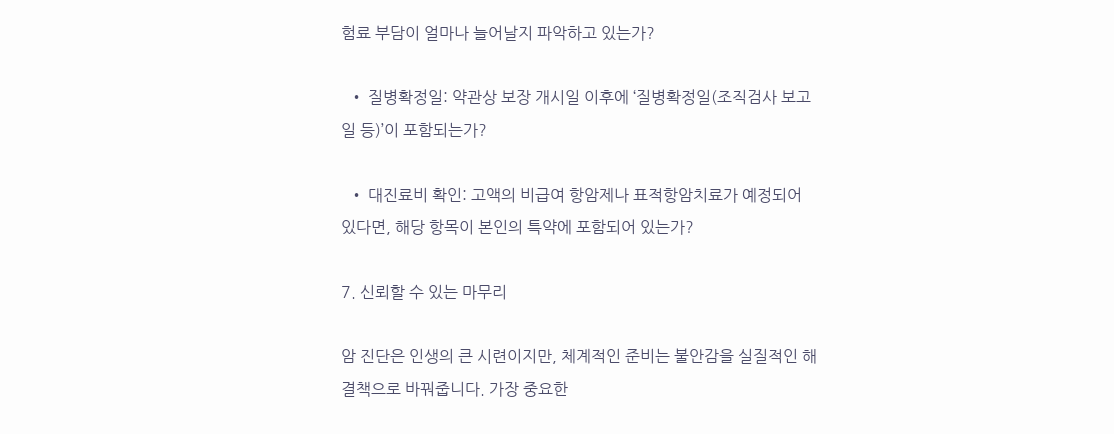험료 부담이 얼마나 늘어날지 파악하고 있는가?

  • 질병확정일: 약관상 보장 개시일 이후에 ‘질병확정일(조직검사 보고일 등)’이 포함되는가?

  • 대진료비 확인: 고액의 비급여 항암제나 표적항암치료가 예정되어 있다면, 해당 항목이 본인의 특약에 포함되어 있는가?

7. 신뢰할 수 있는 마무리

암 진단은 인생의 큰 시련이지만, 체계적인 준비는 불안감을 실질적인 해결책으로 바꿔줍니다. 가장 중요한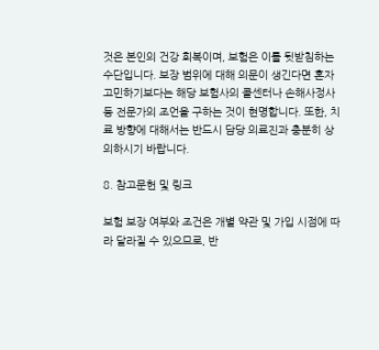것은 본인의 건강 회복이며, 보험은 이를 뒷받침하는 수단입니다. 보장 범위에 대해 의문이 생긴다면 혼자 고민하기보다는 해당 보험사의 콜센터나 손해사정사 등 전문가의 조언을 구하는 것이 현명합니다. 또한, 치료 방향에 대해서는 반드시 담당 의료진과 충분히 상의하시기 바랍니다.

8. 참고문헌 및 링크

보험 보장 여부와 조건은 개별 약관 및 가입 시점에 따라 달라질 수 있으므로, 반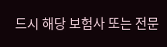드시 해당 보험사 또는 전문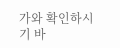가와 확인하시기 바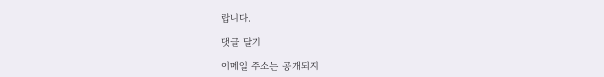랍니다.

댓글 달기

이메일 주소는 공개되지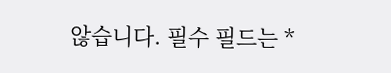않습니다. 필수 필드는 *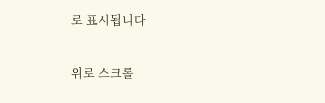로 표시됩니다

위로 스크롤